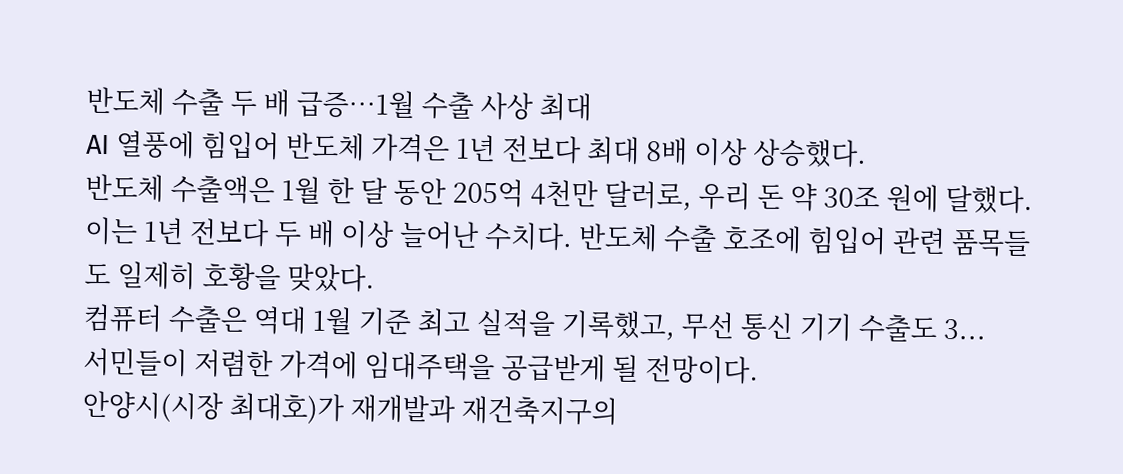반도체 수출 두 배 급증…1월 수출 사상 최대
AI 열풍에 힘입어 반도체 가격은 1년 전보다 최대 8배 이상 상승했다.
반도체 수출액은 1월 한 달 동안 205억 4천만 달러로, 우리 돈 약 30조 원에 달했다. 이는 1년 전보다 두 배 이상 늘어난 수치다. 반도체 수출 호조에 힘입어 관련 품목들도 일제히 호황을 맞았다.
컴퓨터 수출은 역대 1월 기준 최고 실적을 기록했고, 무선 통신 기기 수출도 3...
서민들이 저렴한 가격에 임대주택을 공급받게 될 전망이다.
안양시(시장 최대호)가 재개발과 재건축지구의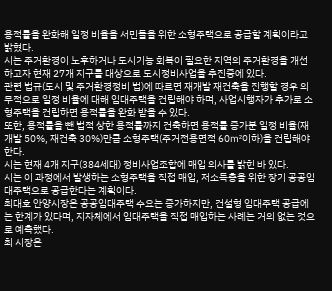용적률을 완화해 일정 비율을 서민들을 위한 소형주택으로 공급할 계획이라고 밝혔다.
시는 주거환경이 노후하거나 도시기능 회복이 필요한 지역의 주거환경을 개선하고자 현재 27개 지구를 대상으로 도시정비사업을 추진중에 있다.
관련 법규(도시 및 주거환경정비 법)에 따르면 재개발 재건축을 진행할 경우 의무적으로 일정 비율에 대해 임대주택을 건립해야 하며, 사업시행자가 추가로 소형주택을 건립하면 용적률을 완화 받을 수 있다.
또한, 용적률을 뺀 법적 상한 용적률까지 건축하면 용적률 증가분 일정 비율(재개발 50%, 재건축 30%)만큼 소형주택(주거전용면적 60㎡이하)을 건립해야 한다.
시는 현재 4개 지구(384세대) 정비사업조합에 매입 의사를 밝힌 바 있다.
시는 이 과정에서 발생하는 소형주택을 직접 매입, 저소득층을 위한 장기 공공임대주택으로 공급한다는 계획이다.
최대호 안양시장은 공공임대주택 수요는 증가하지만, 건설형 임대주택 공급에는 한계가 있다며, 지자체에서 임대주택을 직접 매입하는 사례는 거의 없는 것으로 예측했다.
최 시장은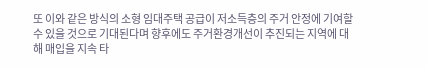또 이와 같은 방식의 소형 임대주택 공급이 저소득층의 주거 안정에 기여할 수 있을 것으로 기대된다며 향후에도 주거환경개선이 추진되는 지역에 대해 매입을 지속 타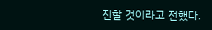진할 것이라고 전했다.